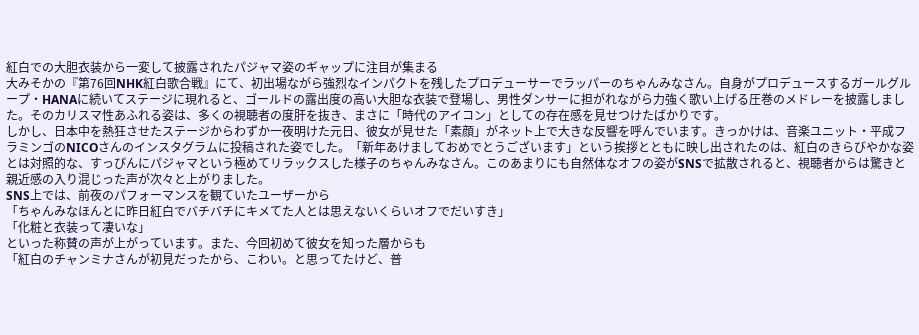紅白での大胆衣装から一変して披露されたパジャマ姿のギャップに注目が集まる
大みそかの『第76回NHK紅白歌合戦』にて、初出場ながら強烈なインパクトを残したプロデューサーでラッパーのちゃんみなさん。自身がプロデュースするガールグループ・HANAに続いてステージに現れると、ゴールドの露出度の高い大胆な衣装で登場し、男性ダンサーに担がれながら力強く歌い上げる圧巻のメドレーを披露しました。そのカリスマ性あふれる姿は、多くの視聴者の度肝を抜き、まさに「時代のアイコン」としての存在感を見せつけたばかりです。
しかし、日本中を熱狂させたステージからわずか一夜明けた元日、彼女が見せた「素顔」がネット上で大きな反響を呼んでいます。きっかけは、音楽ユニット・平成フラミンゴのNICOさんのインスタグラムに投稿された姿でした。「新年あけましておめでとうございます」という挨拶とともに映し出されたのは、紅白のきらびやかな姿とは対照的な、すっぴんにパジャマという極めてリラックスした様子のちゃんみなさん。このあまりにも自然体なオフの姿がSNSで拡散されると、視聴者からは驚きと親近感の入り混じった声が次々と上がりました。
SNS上では、前夜のパフォーマンスを観ていたユーザーから
「ちゃんみなほんとに昨日紅白でバチバチにキメてた人とは思えないくらいオフでだいすき」
「化粧と衣装って凄いな」
といった称賛の声が上がっています。また、今回初めて彼女を知った層からも
「紅白のチャンミナさんが初見だったから、こわい。と思ってたけど、普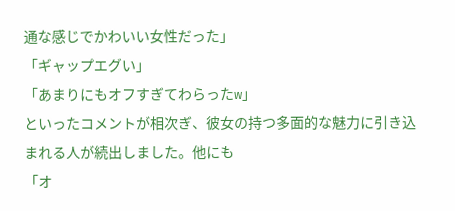通な感じでかわいい女性だった」
「ギャップエグい」
「あまりにもオフすぎてわらったw」
といったコメントが相次ぎ、彼女の持つ多面的な魅力に引き込まれる人が続出しました。他にも
「オ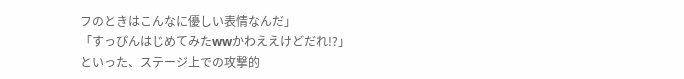フのときはこんなに優しい表情なんだ」
「すっぴんはじめてみたwwかわええけどだれ!?」
といった、ステージ上での攻撃的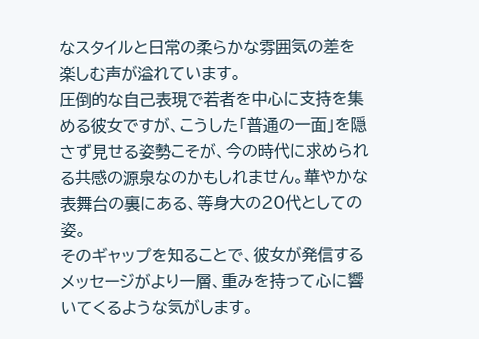なスタイルと日常の柔らかな雰囲気の差を楽しむ声が溢れています。
圧倒的な自己表現で若者を中心に支持を集める彼女ですが、こうした「普通の一面」を隠さず見せる姿勢こそが、今の時代に求められる共感の源泉なのかもしれません。華やかな表舞台の裏にある、等身大の20代としての姿。
そのギャップを知ることで、彼女が発信するメッセージがより一層、重みを持って心に響いてくるような気がします。